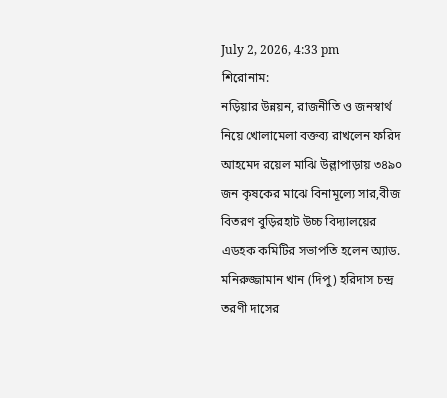July 2, 2026, 4:33 pm
শিরোনাম:
নড়িয়ার উন্নয়ন, রাজনীতি ও জনস্বার্থ নিয়ে খোলামেলা বক্তব্য রাখলেন ফরিদ আহমেদ রয়েল মাঝি উল্লাপাড়ায় ৩৪৯০ জন কৃষকের মাঝে বিনামূল্যে সার,বীজ বিতরণ বুড়িরহাট উচ্চ বিদ্যালয়ের এডহক কমিটির সভাপতি হলেন অ্যাড. মনিরুজ্জামান খান (দিপু) হরিদাস চন্দ্র তরণী দাসের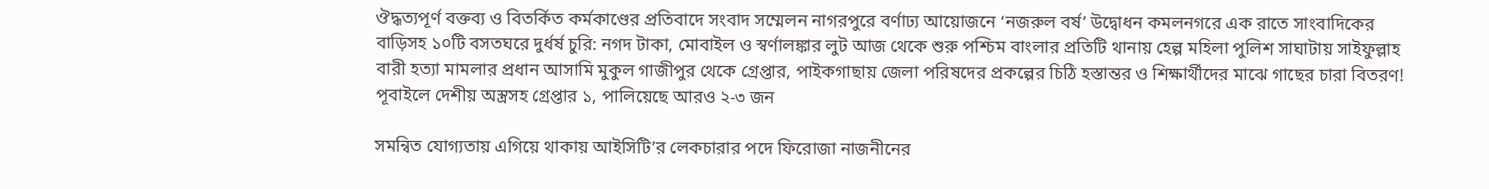ঔদ্ধত্যপূর্ণ বক্তব্য ও বিতর্কিত কর্মকাণ্ডের প্রতিবাদে সংবাদ সম্মেলন নাগরপুরে বর্ণাঢ্য আয়োজনে ‘নজরুল বর্ষ’ উদ্বোধন কমলনগরে এক রাতে সাংবাদিকের বাড়িসহ ১০টি বসতঘরে দুর্ধর্ষ চুরি: নগদ টাকা, মোবাইল ও স্বর্ণালঙ্কার লুট আজ থেকে শুরু পশ্চিম বাংলার প্রতিটি থানায় হেল্প মহিলা পুলিশ সাঘাটায় সাইফুল্লাহ বারী হত্যা মামলার প্রধান আসামি মুকুল গাজীপুর থেকে গ্রেপ্তার, পাইকগাছায় জেলা পরিষদের প্রকল্পের চিঠি হস্তান্তর ও শিক্ষার্থীদের মাঝে গাছের চারা বিতরণ! পূবাইলে দেশীয় অস্ত্রসহ গ্রেপ্তার ১, পালিয়েছে আরও ২-৩ জন

সমন্বিত যোগ্যতায় এগিয়ে থাকায় আইসিটি’র লেকচারার পদে ফিরোজা নাজনীনের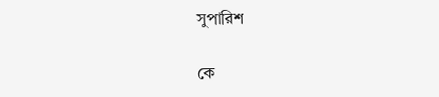সুপারিশ

কে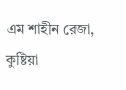এম শাহীন রেজা, কুষ্টিয়া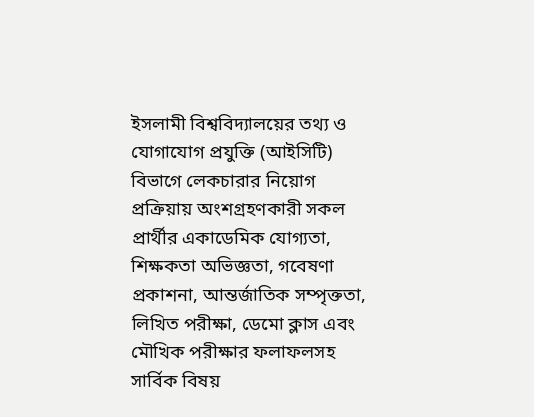ইসলামী বিশ্ববিদ্যালয়ের তথ্য ও যোগাযোগ প্রযুক্তি (আইসিটি) বিভাগে লেকচারার নিয়োগ প্রক্রিয়ায় অংশগ্রহণকারী সকল প্রার্থীর একাডেমিক যোগ্যতা, শিক্ষকতা অভিজ্ঞতা, গবেষণা প্রকাশনা, আন্তর্জাতিক সম্পৃক্ততা, লিখিত পরীক্ষা, ডেমো ক্লাস এবং মৌখিক পরীক্ষার ফলাফলসহ সার্বিক বিষয়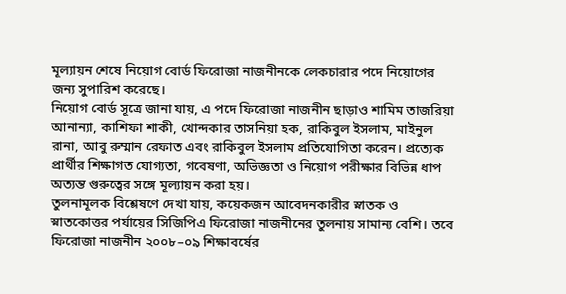মূল্যায়ন শেষে নিয়োগ বোর্ড ফিরোজা নাজনীনকে লেকচারার পদে নিয়োগের জন্য সুপারিশ করেছে।
নিয়োগ বোর্ড সূত্রে জানা যায়, এ পদে ফিরোজা নাজনীন ছাড়াও শামিম তাজরিয়া আনান্যা, কাশিফা শাকী, খোন্দকার তাসনিয়া হক, রাকিবুল ইসলাম, মাইনুল রানা, আবু রুম্মান রেফাত এবং রাকিবুল ইসলাম প্রতিযোগিতা করেন। প্রত্যেক প্রার্থীর শিক্ষাগত যোগ্যতা, গবেষণা, অভিজ্ঞতা ও নিয়োগ পরীক্ষার বিভিন্ন ধাপ অত্যন্ত গুরুত্বের সঙ্গে মূল্যায়ন করা হয়।
তুলনামূলক বিশ্লেষণে দেখা যায়, কয়েকজন আবেদনকারীর স্নাতক ও স্নাতকোত্তর পর্যায়ের সিজিপিএ ফিরোজা নাজনীনের তুলনায় সামান্য বেশি। তবে ফিরোজা নাজনীন ২০০৮–০৯ শিক্ষাবর্ষের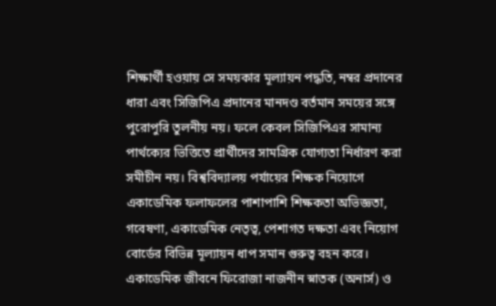শিক্ষার্থী হওয়ায় সে সময়কার মূল্যায়ন পদ্ধতি, নম্বর প্রদানের ধারা এবং সিজিপিএ প্রদানের মানদণ্ড বর্তমান সময়ের সঙ্গে পুরোপুরি তুলনীয় নয়। ফলে কেবল সিজিপিএর সামান্য পার্থক্যের ভিত্তিতে প্রার্থীদের সামগ্রিক যোগ্যতা নির্ধারণ করা সমীচীন নয়। বিশ্ববিদ্যালয় পর্যায়ের শিক্ষক নিয়োগে একাডেমিক ফলাফলের পাশাপাশি শিক্ষকতা অভিজ্ঞতা, গবেষণা, একাডেমিক নেতৃত্ব, পেশাগত দক্ষতা এবং নিয়োগ বোর্ডের বিভিন্ন মূল্যায়ন ধাপ সমান গুরুত্ব বহন করে।
একাডেমিক জীবনে ফিরোজা নাজনীন স্নাতক (অনার্স) ও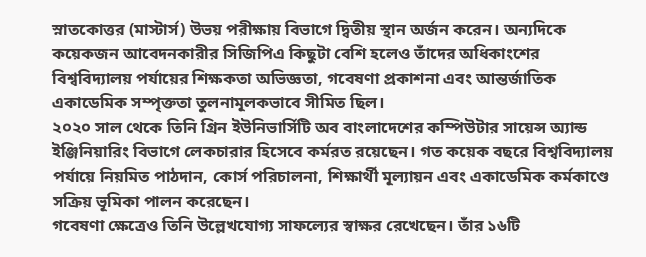স্নাতকোত্তর (মাস্টার্স) উভয় পরীক্ষায় বিভাগে দ্বিতীয় স্থান অর্জন করেন। অন্যদিকে কয়েকজন আবেদনকারীর সিজিপিএ কিছুটা বেশি হলেও তাঁদের অধিকাংশের বিশ্ববিদ্যালয় পর্যায়ের শিক্ষকতা অভিজ্ঞতা, গবেষণা প্রকাশনা এবং আন্তর্জাতিক একাডেমিক সম্পৃক্ততা তুলনামূলকভাবে সীমিত ছিল।
২০২০ সাল থেকে তিনি গ্রিন ইউনিভার্সিটি অব বাংলাদেশের কম্পিউটার সায়েন্স অ্যান্ড ইঞ্জিনিয়ারিং বিভাগে লেকচারার হিসেবে কর্মরত রয়েছেন। গত কয়েক বছরে বিশ্ববিদ্যালয় পর্যায়ে নিয়মিত পাঠদান, কোর্স পরিচালনা, শিক্ষার্থী মূল্যায়ন এবং একাডেমিক কর্মকাণ্ডে সক্রিয় ভূমিকা পালন করেছেন।
গবেষণা ক্ষেত্রেও তিনি উল্লেখযোগ্য সাফল্যের স্বাক্ষর রেখেছেন। তাঁর ১৬টি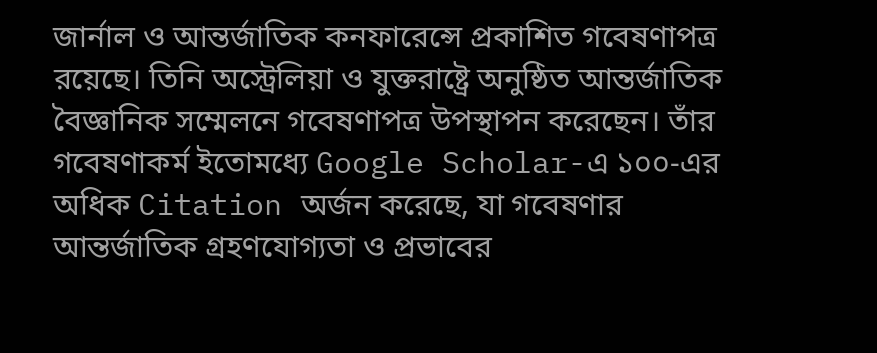জার্নাল ও আন্তর্জাতিক কনফারেন্সে প্রকাশিত গবেষণাপত্র রয়েছে। তিনি অস্ট্রেলিয়া ও যুক্তরাষ্ট্রে অনুষ্ঠিত আন্তর্জাতিক বৈজ্ঞানিক সম্মেলনে গবেষণাপত্র উপস্থাপন করেছেন। তাঁর গবেষণাকর্ম ইতোমধ্যে Google Scholar-এ ১০০-এর অধিক Citation অর্জন করেছে, যা গবেষণার আন্তর্জাতিক গ্রহণযোগ্যতা ও প্রভাবের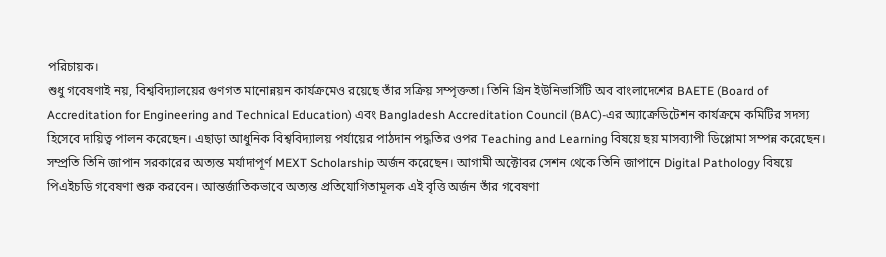পরিচায়ক।
শুধু গবেষণাই নয়, বিশ্ববিদ্যালয়ের গুণগত মানোন্নয়ন কার্যক্রমেও রয়েছে তাঁর সক্রিয় সম্পৃক্ততা। তিনি গ্রিন ইউনিভার্সিটি অব বাংলাদেশের BAETE (Board of Accreditation for Engineering and Technical Education) এবং Bangladesh Accreditation Council (BAC)-এর অ্যাক্রেডিটেশন কার্যক্রমে কমিটির সদস্য হিসেবে দায়িত্ব পালন করেছেন। এছাড়া আধুনিক বিশ্ববিদ্যালয় পর্যায়ের পাঠদান পদ্ধতির ওপর Teaching and Learning বিষয়ে ছয় মাসব্যাপী ডিপ্লোমা সম্পন্ন করেছেন।
সম্প্রতি তিনি জাপান সরকারের অত্যন্ত মর্যাদাপূর্ণ MEXT Scholarship অর্জন করেছেন। আগামী অক্টোবর সেশন থেকে তিনি জাপানে Digital Pathology বিষয়ে পিএইচডি গবেষণা শুরু করবেন। আন্তর্জাতিকভাবে অত্যন্ত প্রতিযোগিতামূলক এই বৃত্তি অর্জন তাঁর গবেষণা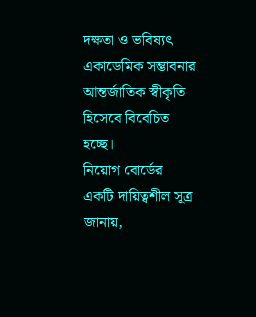দক্ষতা ও ভবিষ্যৎ একাডেমিক সম্ভাবনার আন্তর্জাতিক স্বীকৃতি হিসেবে বিবেচিত হচ্ছে।
নিয়োগ বোর্ডের একটি দায়িত্বশীল সূত্র জানায়,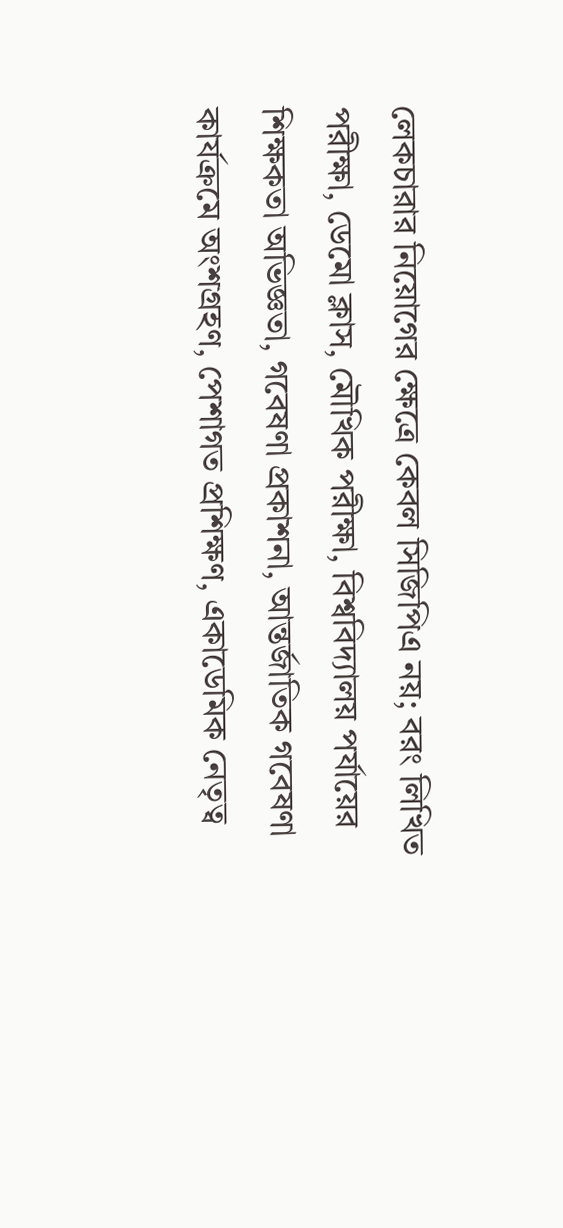লেকচারার নিয়োগের ক্ষেত্রে কেবল সিজিপিএ নয়; বরং লিখিত পরীক্ষা, ডেমো ক্লাস, মৌখিক পরীক্ষা, বিশ্ববিদ্যালয় পর্যায়ের শিক্ষকতা অভিজ্ঞতা, গবেষণা প্রকাশনা, আন্তর্জাতিক গবেষণা কার্যক্রমে অংশগ্রহণ, পেশাগত প্রশিক্ষণ, একাডেমিক নেতৃত্ব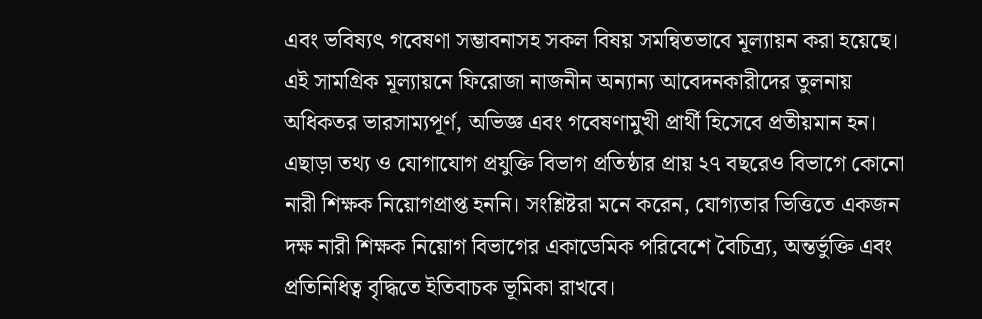এবং ভবিষ্যৎ গবেষণা সম্ভাবনাসহ সকল বিষয় সমন্বিতভাবে মূল্যায়ন করা হয়েছে। এই সামগ্রিক মূল্যায়নে ফিরোজা নাজনীন অন্যান্য আবেদনকারীদের তুলনায় অধিকতর ভারসাম্যপূর্ণ, অভিজ্ঞ এবং গবেষণামুখী প্রার্থী হিসেবে প্রতীয়মান হন।
এছাড়া তথ্য ও যোগাযোগ প্রযুক্তি বিভাগ প্রতিষ্ঠার প্রায় ২৭ বছরেও বিভাগে কোনো নারী শিক্ষক নিয়োগপ্রাপ্ত হননি। সংশ্লিষ্টরা মনে করেন, যোগ্যতার ভিত্তিতে একজন দক্ষ নারী শিক্ষক নিয়োগ বিভাগের একাডেমিক পরিবেশে বৈচিত্র্য, অন্তর্ভুক্তি এবং প্রতিনিধিত্ব বৃদ্ধিতে ইতিবাচক ভূমিকা রাখবে।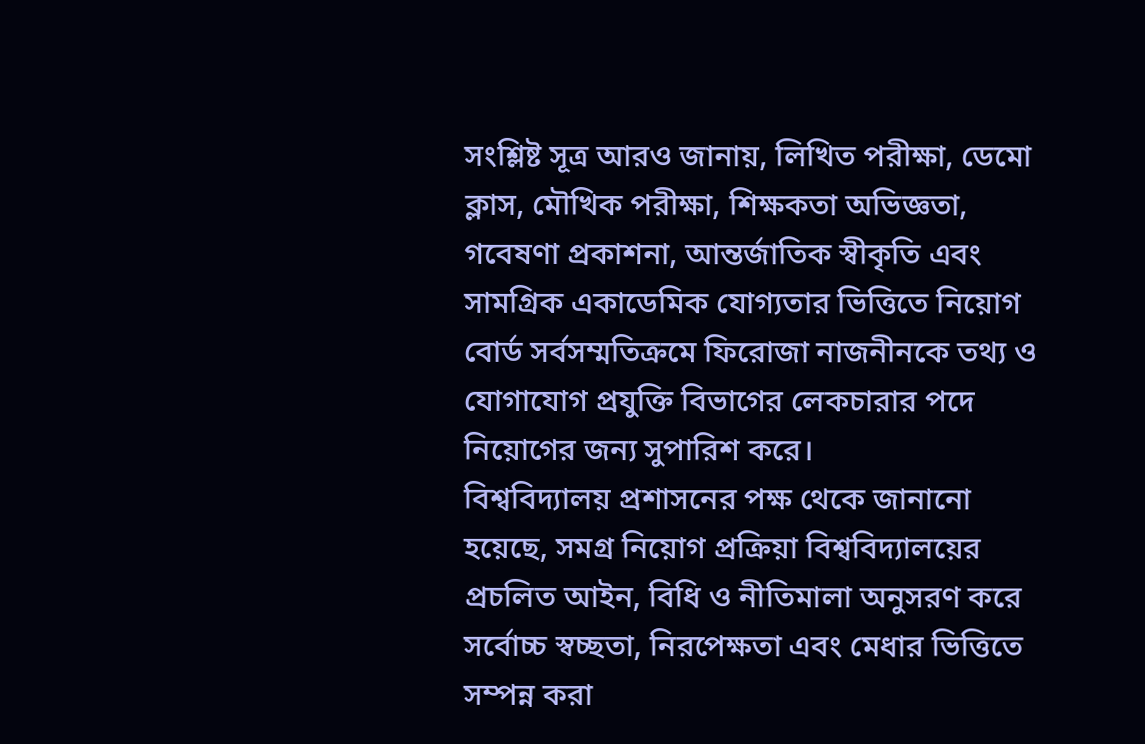সংশ্লিষ্ট সূত্র আরও জানায়, লিখিত পরীক্ষা, ডেমো ক্লাস, মৌখিক পরীক্ষা, শিক্ষকতা অভিজ্ঞতা, গবেষণা প্রকাশনা, আন্তর্জাতিক স্বীকৃতি এবং সামগ্রিক একাডেমিক যোগ্যতার ভিত্তিতে নিয়োগ বোর্ড সর্বসম্মতিক্রমে ফিরোজা নাজনীনকে তথ্য ও যোগাযোগ প্রযুক্তি বিভাগের লেকচারার পদে নিয়োগের জন্য সুপারিশ করে।
বিশ্ববিদ্যালয় প্রশাসনের পক্ষ থেকে জানানো হয়েছে, সমগ্র নিয়োগ প্রক্রিয়া বিশ্ববিদ্যালয়ের প্রচলিত আইন, বিধি ও নীতিমালা অনুসরণ করে সর্বোচ্চ স্বচ্ছতা, নিরপেক্ষতা এবং মেধার ভিত্তিতে সম্পন্ন করা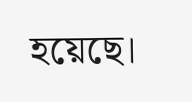হয়েছে।